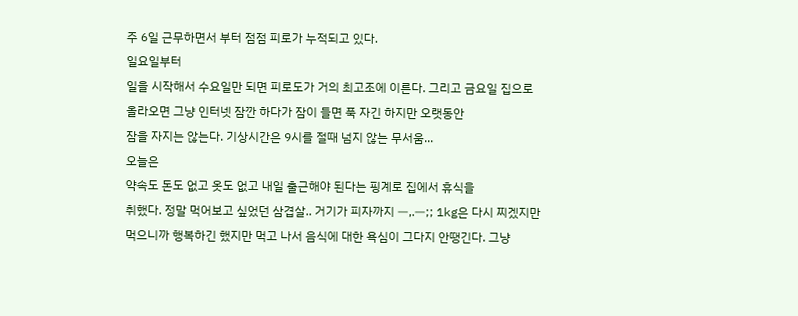주 6일 근무하면서 부터 점점 피로가 누적되고 있다.
일요일부터
일을 시작해서 수요일만 되면 피로도가 거의 최고조에 이른다. 그리고 금요일 집으로
올라오면 그냥 인터넷 잠깐 하다가 잠이 들면 푹 자긴 하지만 오랫동안
잠을 자지는 않는다. 기상시간은 9시를 절때 넘지 않는 무서움...
오늘은
약속도 돈도 없고 옷도 없고 내일 출근해야 된다는 핑계로 집에서 휴식을
취했다. 정말 먹어보고 싶었던 삼겹살.. 거기가 피자까지 ㅡ,.ㅡ;; 1kg은 다시 찌겠지만
먹으니까 행복하긴 했지만 먹고 나서 음식에 대한 욕심이 그다지 안땡긴다. 그냥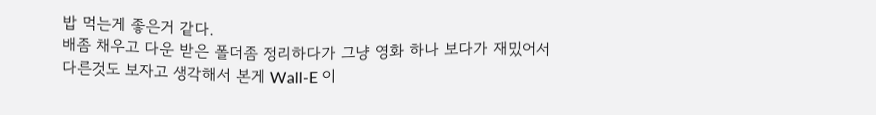밥 먹는게 좋은거 같다.
배좀 채우고 다운 받은 폴더좀 정리하다가 그냥 영화 하나 보다가 재밌어서 다른것도 보자고 생각해서 본게 Wall-E 이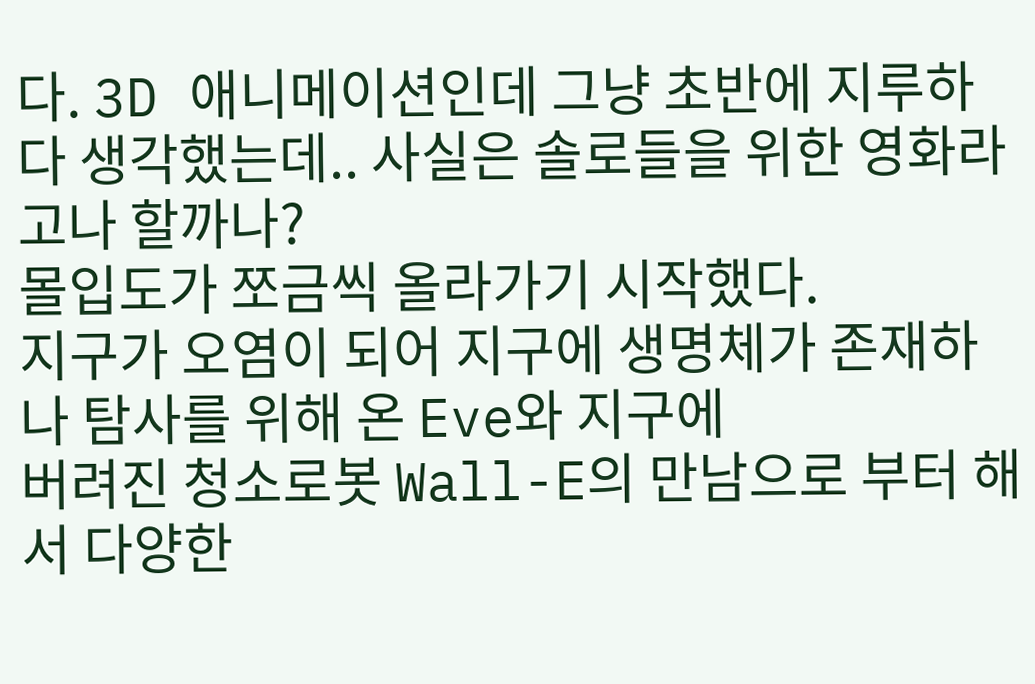다. 3D 애니메이션인데 그냥 초반에 지루하다 생각했는데.. 사실은 솔로들을 위한 영화라고나 할까나?
몰입도가 쪼금씩 올라가기 시작했다.
지구가 오염이 되어 지구에 생명체가 존재하나 탐사를 위해 온 Eve와 지구에
버려진 청소로봇 Wall-E의 만남으로 부터 해서 다양한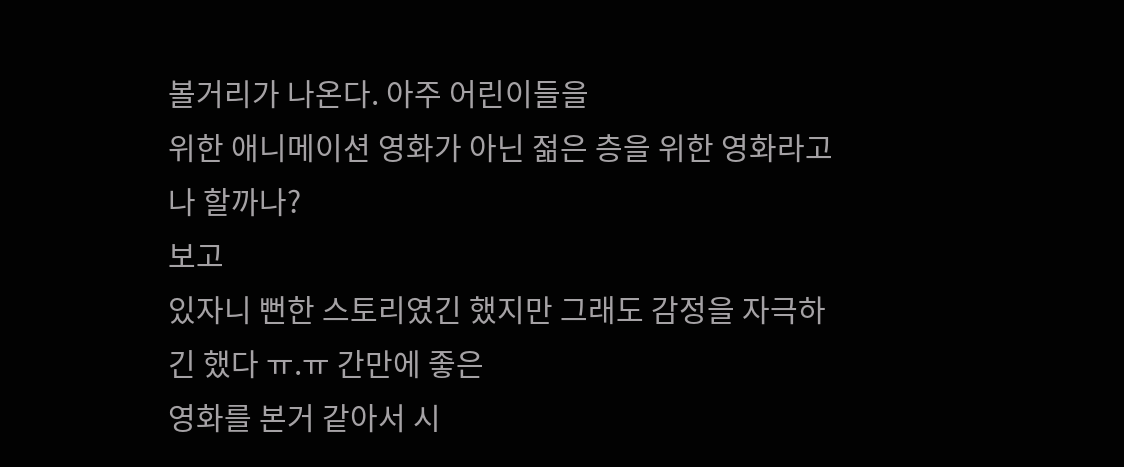볼거리가 나온다. 아주 어린이들을
위한 애니메이션 영화가 아닌 젊은 층을 위한 영화라고나 할까나?
보고
있자니 뻔한 스토리였긴 했지만 그래도 감정을 자극하긴 했다 ㅠ.ㅠ 간만에 좋은
영화를 본거 같아서 시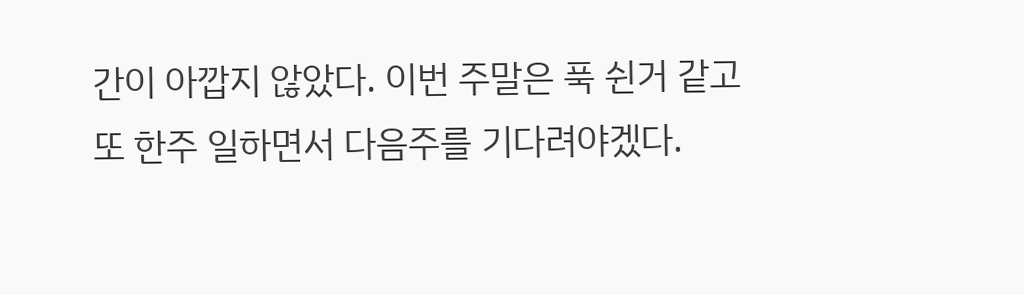간이 아깝지 않았다. 이번 주말은 푹 쉰거 같고
또 한주 일하면서 다음주를 기다려야겠다.